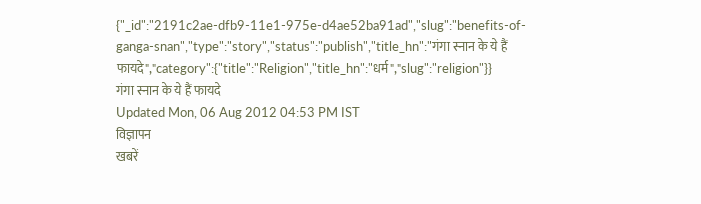{"_id":"2191c2ae-dfb9-11e1-975e-d4ae52ba91ad","slug":"benefits-of-ganga-snan","type":"story","status":"publish","title_hn":"गंगा स्नान के ये हैं फायदे","category":{"title":"Religion","title_hn":"धर्म","slug":"religion"}}
गंगा स्नान के ये हैं फायदे
Updated Mon, 06 Aug 2012 04:53 PM IST
विज्ञापन
खबरें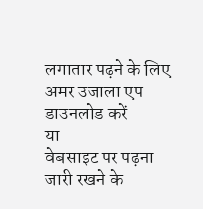लगातार पढ़ने के लिए अमर उजाला एप डाउनलोड करें
या
वेबसाइट पर पढ़ना जारी रखने के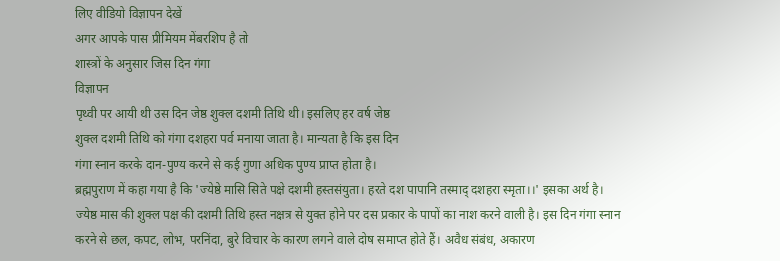लिए वीडियो विज्ञापन देखें
अगर आपके पास प्रीमियम मेंबरशिप है तो
शास्त्रों के अनुसार जिस दिन गंगा
विज्ञापन
पृथ्वी पर आयी थी उस दिन जेष्ठ शुक्ल दशमी तिथि थी। इसलिए हर वर्ष जेष्ठ
शुक्ल दशमी तिथि को गंगा दशहरा पर्व मनाया जाता है। मान्यता है कि इस दिन
गंगा स्नान करके दान-पुण्य करने से कई गुणा अधिक पुण्य प्राप्त होता है।
ब्रह्मपुराण में कहा गया है कि 'ज्येष्ठे मासि सिते पक्षे दशमी हस्तसंयुता। हरते दश पापानि तस्माद् दशहरा स्मृता।।' इसका अर्थ है। ज्येष्ठ मास की शुक्ल पक्ष की दशमी तिथि हस्त नक्षत्र से युक्त होने पर दस प्रकार के पापों का नाश करने वाली है। इस दिन गंगा स्नान करने से छल, कपट, लोभ, परनिंदा, बुरे विचार के कारण लगने वाले दोष समाप्त होते हैं। अवैध संबंध, अकारण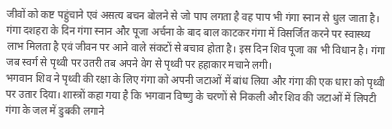जीवों को कष्ट पहुंचाने एवं असत्य बचन बोलने से जो पाप लगता है वह पाप भी गंगा स्नान से धुल जाता है।
गंगा दशहरा के दिन गंगा स्नान और पूजा अर्चना के बाद बाल काटकर गंगा में विसर्जित करने पर स्वास्थ्य लाभ मिलता है एवं जीवन पर आने वाले संकटों से बचाव होता है। इस दिन शिव पूजा का भी विधान है। गंगा जब स्वर्ग से पृथ्वी पर उतरी तब अपने वेग से पृथ्वी पर हहाकार मचाने लगी।
भगवान शिव ने पृथ्वी की रक्षा के लिए गंगा को अपनी जटाओं में बांध लिया और गंगा की एक धारा को पृथ्वी पर उतार दिया। शास्त्रों कहा गया है कि भगवान विष्णु के चरणों से निकली और शिव की जटाओं में लिपटी गंगा के जल में डुबकी लगाने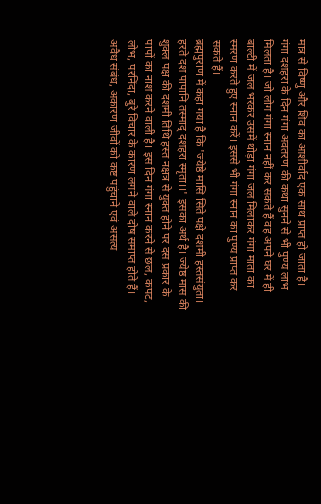मात्र से विष्णु और शिव का आशीर्वाद एक साथ प्राप्त हो जाता है।
गंगा दशहरा के दिन गंगा अवतरण की कथा सुनने से भी पुण्य लाभ मिलता है। जो लोग गंगा स्नान नहीं कर सकते हैं वह अपने घर में ही बाल्टी में जल भरकर उसमें थोड़ा गंगा जल मिलाकर गंगा माता का स्मरण करते हुए स्नान करें। इससे भी गंगा स्नान का पुण्य प्राप्त कर सकते हैं।
ब्रह्मपुराण में कहा गया है कि 'ज्येष्ठे मासि सिते पक्षे दशमी हस्तसंयुता। हरते दश पापानि तस्माद् दशहरा स्मृता।।' इसका अर्थ है। ज्येष्ठ मास की शुक्ल पक्ष की दशमी तिथि हस्त नक्षत्र से युक्त होने पर दस प्रकार के पापों का नाश करने वाली है। इस दिन गंगा स्नान करने से छल, कपट, लोभ, परनिंदा, बुरे विचार के कारण लगने वाले दोष समाप्त होते हैं। अवैध संबंध, अकारण जीवों को कष्ट पहुंचाने एवं असत्य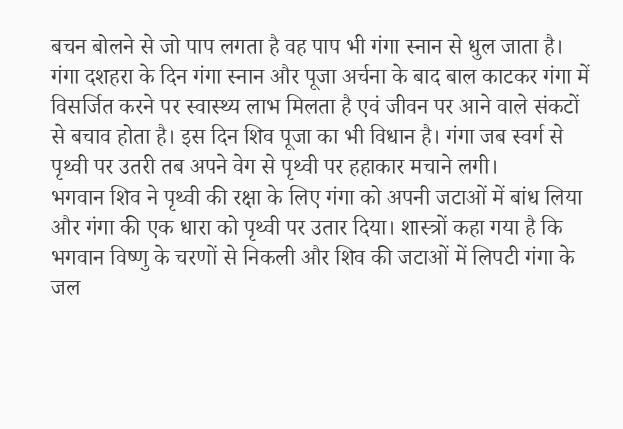बचन बोलने से जो पाप लगता है वह पाप भी गंगा स्नान से धुल जाता है।
गंगा दशहरा के दिन गंगा स्नान और पूजा अर्चना के बाद बाल काटकर गंगा में विसर्जित करने पर स्वास्थ्य लाभ मिलता है एवं जीवन पर आने वाले संकटों से बचाव होता है। इस दिन शिव पूजा का भी विधान है। गंगा जब स्वर्ग से पृथ्वी पर उतरी तब अपने वेग से पृथ्वी पर हहाकार मचाने लगी।
भगवान शिव ने पृथ्वी की रक्षा के लिए गंगा को अपनी जटाओं में बांध लिया और गंगा की एक धारा को पृथ्वी पर उतार दिया। शास्त्रों कहा गया है कि भगवान विष्णु के चरणों से निकली और शिव की जटाओं में लिपटी गंगा के जल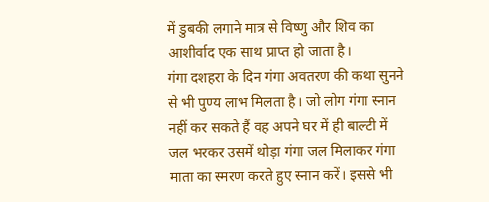में डुबकी लगाने मात्र से विष्णु और शिव का आशीर्वाद एक साथ प्राप्त हो जाता है।
गंगा दशहरा के दिन गंगा अवतरण की कथा सुनने से भी पुण्य लाभ मिलता है। जो लोग गंगा स्नान नहीं कर सकते हैं वह अपने घर में ही बाल्टी में जल भरकर उसमें थोड़ा गंगा जल मिलाकर गंगा माता का स्मरण करते हुए स्नान करें। इससे भी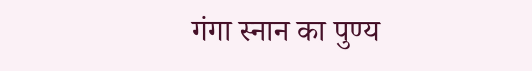गंगा स्नान का पुण्य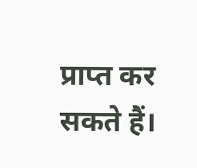प्राप्त कर सकते हैं।